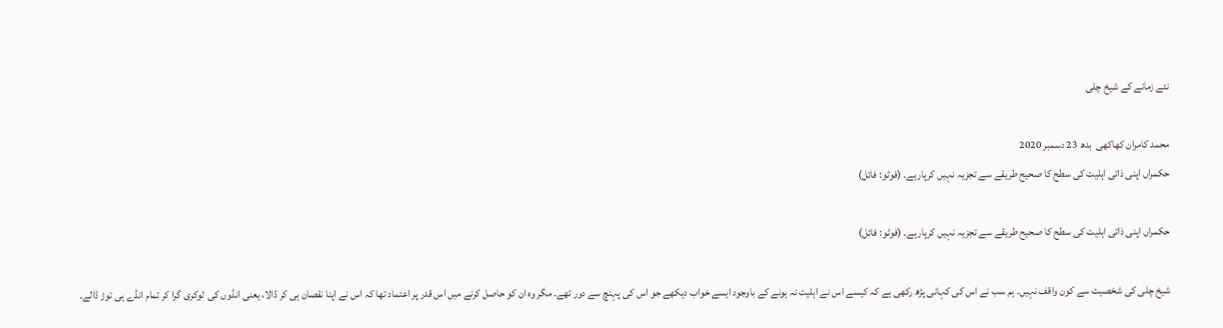نئے زمانے کے شیخ چلی

محمد کامران کھاکھی  بدھ 23 دسمبر 2020
حکمراں اپنی ذاتی اہلیت کی سطح کا صحیح طریقے سے تجزیہ نہیں کرپارہے۔ (فوٹو: فائل)

حکمراں اپنی ذاتی اہلیت کی سطح کا صحیح طریقے سے تجزیہ نہیں کرپارہے۔ (فوٹو: فائل)

شیخ چلی کی شخصیت سے کون واقف نہیں۔ ہم سب نے اس کی کہانی پڑھ رکھی ہے کہ کیسے اس نے اہلیت نہ ہونے کے باوجود ایسے خواب دیکھے جو اس کی پہنچ سے دور تھے۔ مگر وہ ان کو حاصل کرنے میں اس قدر پر اعتماد تھا کہ اس نے اپنا نقصان ہی کر ڈالا، یعنی انڈوں کی ٹوکری گرا کر تمام انڈے ہی توڑ ڈالے۔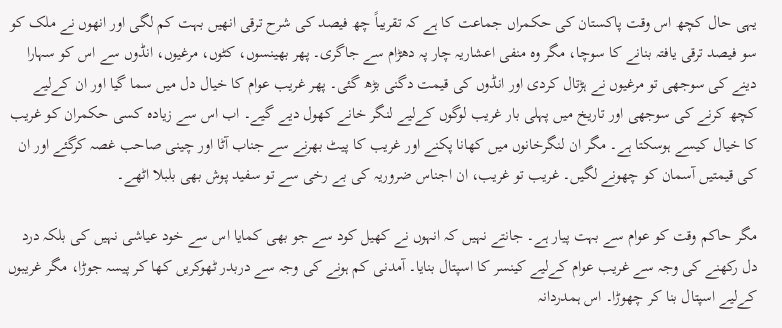یہی حال کچھ اس وقت پاکستان کی حکمراں جماعت کا ہے کہ تقریباً چھ فیصد کی شرح ترقی انھیں بہت کم لگی اور انھوں نے ملک کو سو فیصد ترقی یافتہ بنانے کا سوچا، مگر وہ منفی اعشاریہ چار پہ دھڑام سے جاگری۔ پھر بھینسوں، کٹوں، مرغیوں، انڈوں سے اس کو سہارا دینے کی سوجھی تو مرغیوں نے ہڑتال کردی اور انڈوں کی قیمت دگنی بڑھ گئی۔ پھر غریب عوام کا خیال دل میں سما گیا اور ان کےلیے کچھ کرنے کی سوجھی اور تاریخ میں پہلی بار غریب لوگوں کےلیے لنگر خانے کھول دیے گیے۔ اب اس سے زیادہ کسی حکمران کو غریب کا خیال کیسے ہوسکتا ہے۔ مگر ان لنگرخانوں میں کھانا پکنے اور غریب کا پیٹ بھرنے سے جناب آٹا اور چینی صاحب غصہ کرگئے اور ان کی قیمتیں آسمان کو چھونے لگیں۔ غریب تو غریب، ان اجناس ضروریہ کی بے رخی سے تو سفید پوش بھی بلبلا اٹھے۔

مگر حاکم وقت کو عوام سے بہت پیار ہے۔ جانتے نہیں کہ انہوں نے کھیل کود سے جو بھی کمایا اس سے خود عیاشی نہیں کی بلکہ درد دل رکھنے کی وجہ سے غریب عوام کےلیے کینسر کا اسپتال بنایا۔ آمدنی کم ہونے کی وجہ سے دربدر ٹھوکریں کھا کر پیسہ جوڑا، مگر غریبوں کےلیے اسپتال بنا کر چھوڑا۔ اس ہمدردانہ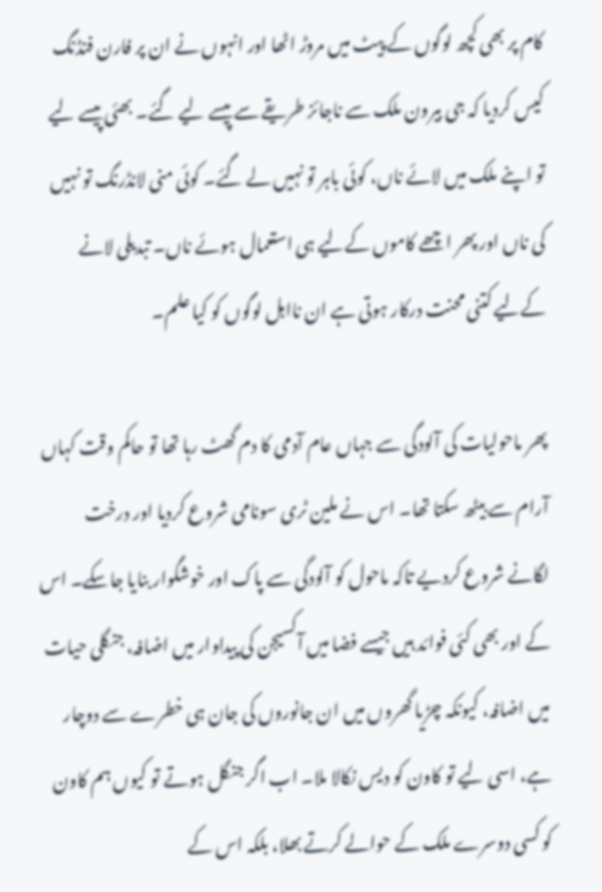کام پر بھی کچھ لوگوں کے پیٹ میں مروڑ اٹھا اور انہوں نے ان پر فارن فنڈنگ کیس کردیا کہ جی بیرون ملک سے ناجائز طریقے سے پیسے لیے گئے۔ بھئی پیسے لیے تو اپنے ملک میں لائے ناں، کوئی باہر تو نہیں لے گئے۔ کوئی منی لانڈرنگ تو نہیں کی ناں اور پھر اچھے کاموں کےلیے ہی استعمال ہوئے ناں۔ تبدیلی لانے کےلیے کتنی محنت درکار ہوتی ہے ان نااہل لوگوں کو کیا علم۔

پھر ماحولیات کی آلودگی سے جہاں عام آدمی کا دم گھٹ رہا تھا تو حاکم وقت کہاں آرام سے بیٹھ سکتا تھا۔ اس نے ملین ٹری سونامی شروع کردیا اور درخت لگانے شروع کردیے تاکہ ماحول کو آلودگی سے پاک اور خوشگوار بنایا جاسکے۔ اس کے اور بھی کئی فوائد ہیں جیسے فضا میں آکسیجن کی پیداوار میں اضافہ، جنگلی حیات میں اضافہ، کیونکہ چڑیا گھروں میں ان جانوروں کی جان ہی خطرے سے دوچار ہے، اسی لیے تو کاون کو دیس نکالا ملا۔ اب اگر جنگل ہوتے تو کیوں ہم کاون کو کسی دوسرے ملک کے حوالے کرتے بھلا، بلکہ اس کے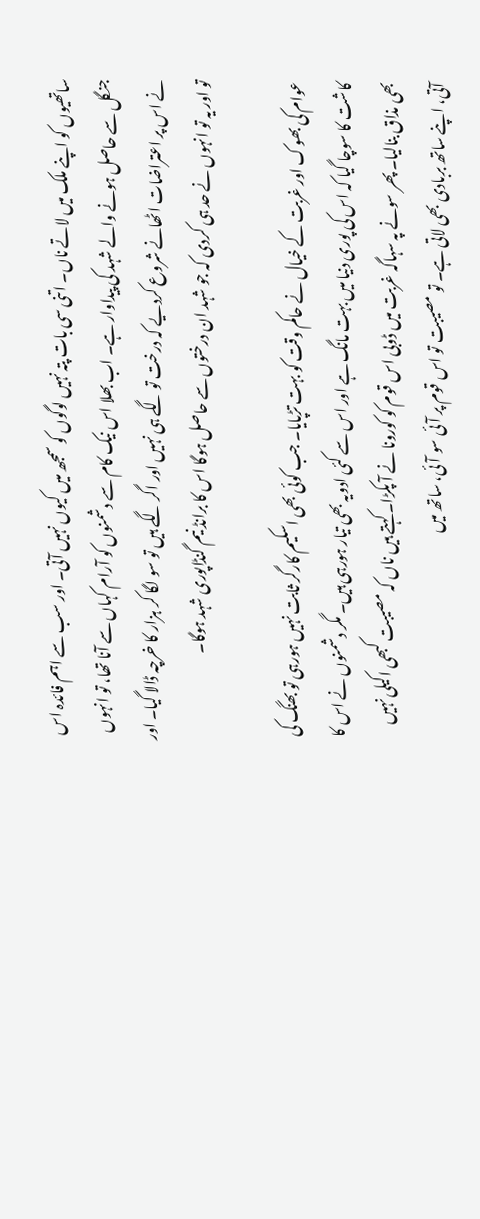ساتھیوں کو اپنے ملک میں لاتے ناں۔ اتنی سی بات پتہ نہیں لوگوں کو سمجھ میں کیوں نہیں آتی۔ اور سب سے اہم فائدہ اس جنگل سے حاصل ہونے والے شہد کی پیداوار ہے۔ اب بھلا اس نیک کام سے دشمنوں کو آرام کہاں سے آنا تھا، تو انہوں نے اس پر اعتراضات اٹھانے شروع کردیے کہ درخت تو لگے ہی نہیں اور اگر لگے ہیں تو سو لگا کر ہزار کا خرچہ ڈالا گیا۔ اور تو اور یہ تو انہوں نے حد ہی کردی کہ جو شہد ان درختوں سے حاصل ہوگا اس کا برانڈ نیم گنڈاپوری شہد ہوگا۔

عوام کی بھوک اور غربت کے خیال نے حاکم وقت کو بہت تڑپایا۔ جب کوئی بھی اسکیم کارگر ثابت نہیں ہورہی تو بھنگ کی کاشت کا سوچا گیا کہ اس کی پوری دنیا میں بہت مانگ ہے اور اس سے کئی ادویہ بھی تیار ہورہی ہیں۔ مگر دشمنوں نے اس کا بھی مذاق بنالیا۔ پھر سونے پہ سہاگہ غربت میں ڈوبی اس قوم کو کورونا نے آ پکڑا۔ کہتے ہیں ناں کہ مصیبت کبھی اکیلی نہیں آتی، اپنے ساتھ بربادی بھی لاتی ہے۔ تو مصیبت تو اس قوم پر آئی سو آئی، ساتھ میں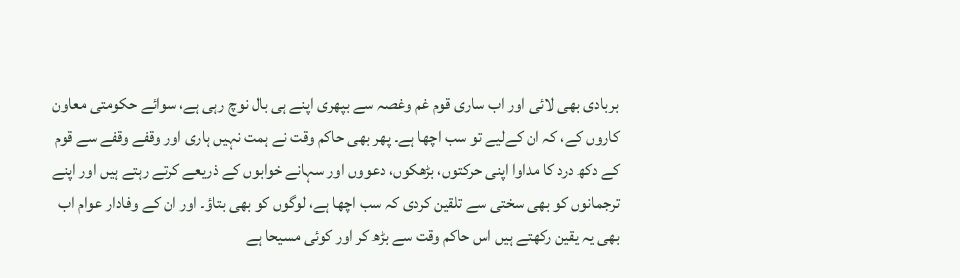بربادی بھی لائی اور اب ساری قوم غم وغصہ سے بپھری اپنے ہی بال نوچ رہی ہے، سوائے حکومتی معاون کاروں کے، کہ ان کےلیے تو سب اچھا ہے۔ پھر بھی حاکم وقت نے ہمت نہیں ہاری اور وقفے وقفے سے قوم کے دکھ درد کا مداوا اپنی حرکتوں، بڑھکوں، دعووں اور سہانے خوابوں کے ذریعے کرتے رہتے ہیں اور اپنے ترجمانوں کو بھی سختی سے تلقین کردی کہ سب اچھا ہے، لوگوں کو بھی بتاؤ۔ اور ان کے وفادار عوام اب بھی یہ یقین رکھتے ہیں اس حاکم وقت سے بڑھ کر اور کوئی مسیحا ہے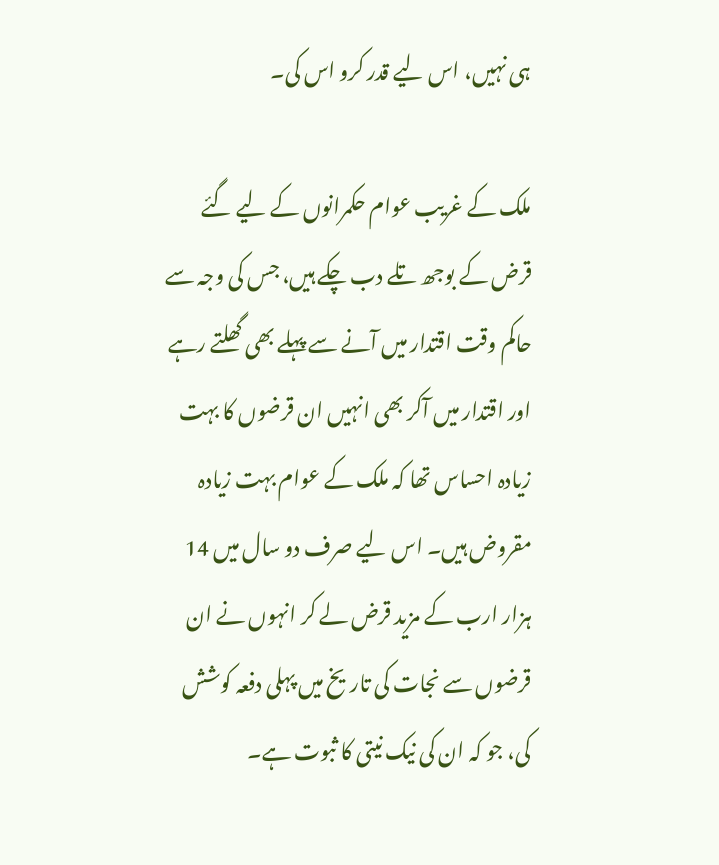ہی نہیں، اس لیے قدر کرو اس کی۔

ملک کے غریب عوام حکمرانوں کے لیے گئے قرض کے بوجھ تلے دب چکے ہیں، جس کی وجہ سے حاکم وقت اقتدار میں آنے سے پہلے بھی گھلتے رہے اور اقتدار میں آکر بھی انہیں ان قرضوں کا بہت زیادہ احساس تھا کہ ملک کے عوام بہت زیادہ مقروض ہیں۔ اس لیے صرف دو سال میں 14 ہزار ارب کے مزید قرض لے کر انہوں نے ان قرضوں سے نجات کی تاریخ میں پہلی دفعہ کوشش کی، جو کہ ان کی نیک نیتی کا ثبوت ہے۔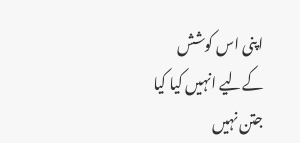اپنی اس کوشش کےلیے انہیں کیا کیا جتن نہیں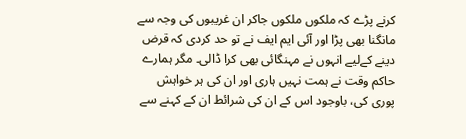کرنے پڑے کہ ملکوں ملکوں جاکر ان غریبوں کی وجہ سے مانگنا بھی پڑا اور آئی ایم ایف نے تو حد کردی کہ قرض دینے کےلیے انہوں نے مہنگائی بھی کرا ڈالی۔ مگر ہمارے حاکم وقت نے ہمت نہیں ہاری اور ان کی ہر خواہش پوری کی، باوجود اس کے ان کی شرائط ان کے کہنے سے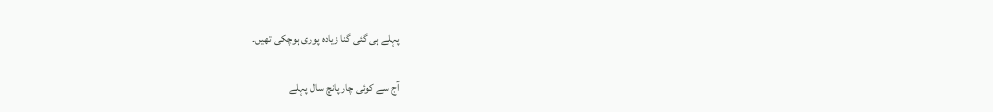پہلے ہی گئی گنا زیادہ پوری ہوچکی تھیں۔

آج سے کوئی چار پانچ سال پہلے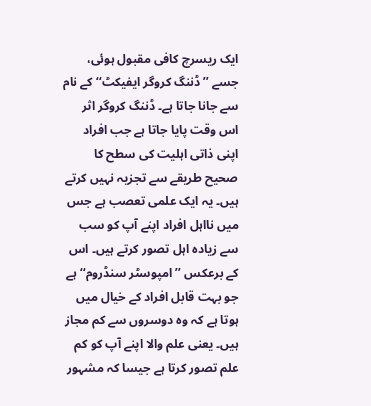ایک ریسرچ کافی مقبول ہوئی، جسے ’’ڈننگ کروگر ایفیکٹ‘‘ کے نام سے جانا جاتا ہے۔ ڈننگ کروگر اثر اس وقت پایا جاتا ہے جب افراد اپنی ذاتی اہلیت کی سطح کا صحیح طریقے سے تجزیہ نہیں کرتے ہیں۔ یہ ایک علمی تعصب ہے جس میں نااہل افراد اپنے آپ کو سب سے زیادہ اہل تصور کرتے ہیں۔ اس کے برعکس ’’امپوسٹر سنڈروم‘‘ ہے جو بہت قابل افراد کے خیال میں ہوتا ہے کہ وہ دوسروں سے کم مجاز ہیں۔ یعنی علم والا اپنے آپ کو کم علم تصور کرتا ہے جیسا کہ مشہور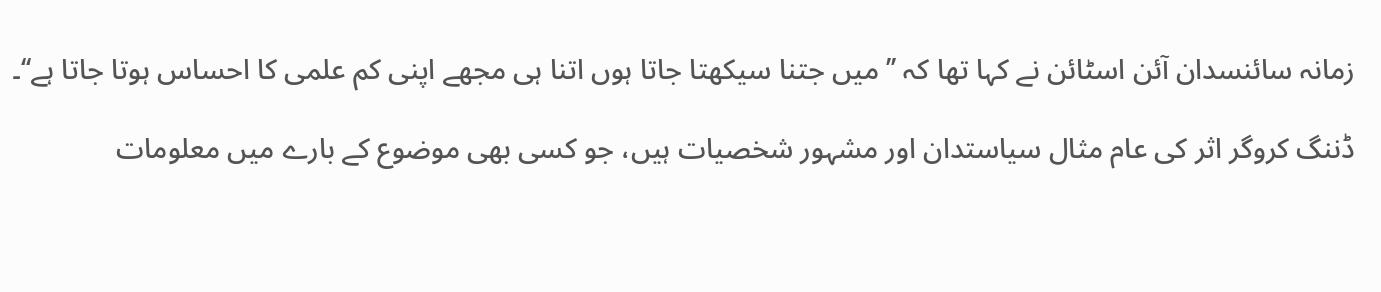زمانہ سائنسدان آئن اسٹائن نے کہا تھا کہ ’’میں جتنا سیکھتا جاتا ہوں اتنا ہی مجھے اپنی کم علمی کا احساس ہوتا جاتا ہے‘‘۔

ڈننگ کروگر اثر کی عام مثال سیاستدان اور مشہور شخصیات ہیں، جو کسی بھی موضوع کے بارے میں معلومات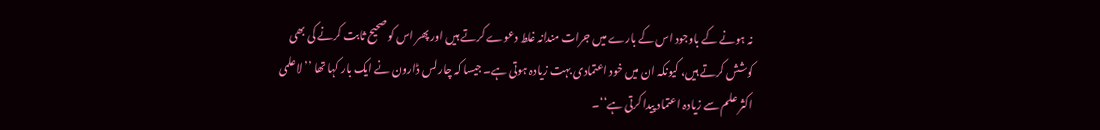نہ ہونے کے باوجود اس کے بارے میں جرات مندانہ غلط دعوے کرتے ہیں اور پھر اس کو صحیح ثابت کرنے کی بھی کوشش کرتے ہیں، کیونکہ ان میں خود اعتمادی بہت زیادہ ہوتی ہے۔ جیسا کہ چارلس ڈارون نے ایک بار کہا تھا ’’لاعلمی اکثر علم سے زیادہ اعتماد پیدا کرتی ہے‘‘۔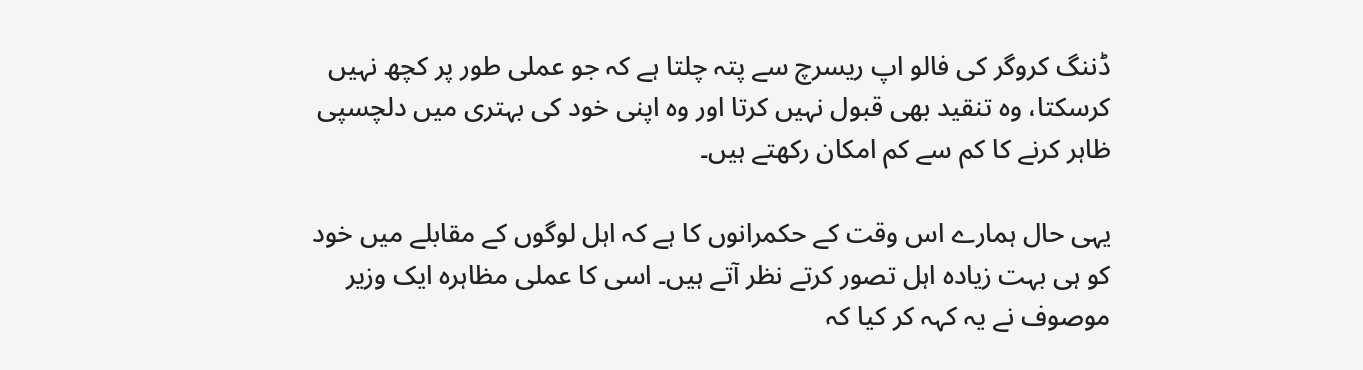ڈننگ کروگر کی فالو اپ ریسرچ سے پتہ چلتا ہے کہ جو عملی طور پر کچھ نہیں کرسکتا، وہ تنقید بھی قبول نہیں کرتا اور وہ اپنی خود کی بہتری میں دلچسپی ظاہر کرنے کا کم سے کم امکان رکھتے ہیں۔

یہی حال ہمارے اس وقت کے حکمرانوں کا ہے کہ اہل لوگوں کے مقابلے میں خود کو ہی بہت زیادہ اہل تصور کرتے نظر آتے ہیں۔ اسی کا عملی مظاہرہ ایک وزیر موصوف نے یہ کہہ کر کیا کہ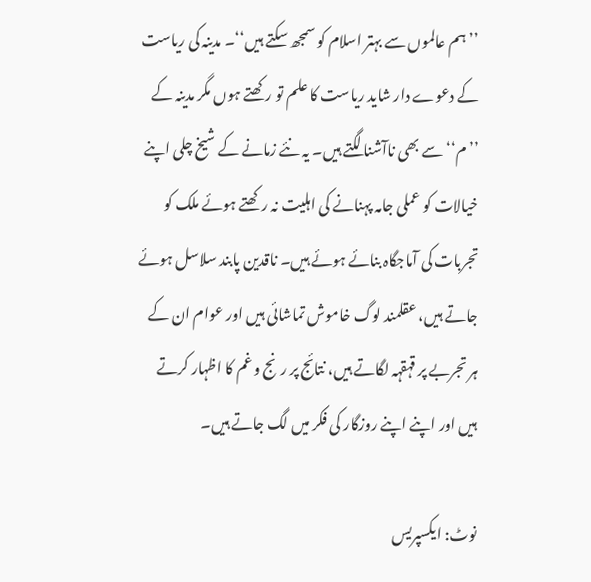’’ہم عالموں سے بہتر اسلام کو سمجھ سکتے ہیں‘‘۔ مدینہ کی ریاست کے دعوے دار شاید ریاست کا علم تو رکھتے ہوں مگر مدینہ کے ’’م‘‘ سے بھی ناآشنا لگتے ہیں۔ یہ نئے زمانے کے شیخ چلی اپنے خیالات کو عملی جامہ پہنانے کی اہلیت نہ رکھتے ہوئے ملک کو تجربات کی آماجگاہ بنائے ہوئے ہیں۔ ناقدین پابند سلاسل ہوئے جاتے ہیں، عقلمند لوگ خاموش تماشائی ہیں اور عوام ان کے ہر تجربے پر قہقہہ لگاتے ہیں، نتائج پر رنج و غم کا اظہار کرتے ہیں اور اپنے اپنے روزگار کی فکر میں لگ جاتے ہیں۔

نوٹ: ایکسپریس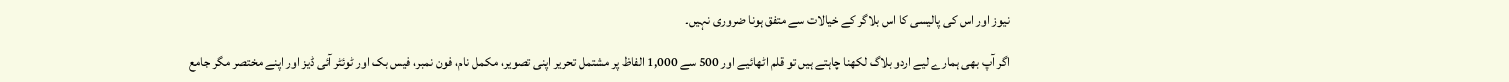نیوز اور اس کی پالیسی کا اس بلاگر کے خیالات سے متفق ہونا ضروری نہیں۔

اگر آپ بھی ہمارے لیے اردو بلاگ لکھنا چاہتے ہیں تو قلم اٹھائیے اور 500 سے 1,000 الفاظ پر مشتمل تحریر اپنی تصویر، مکمل نام، فون نمبر، فیس بک اور ٹوئٹر آئی ڈیز اور اپنے مختصر مگر جامع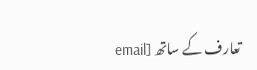تعارف کے ساتھ [email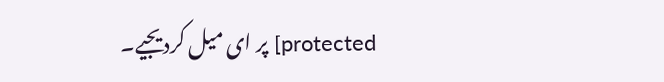protected] پر ای میل کردیجیے۔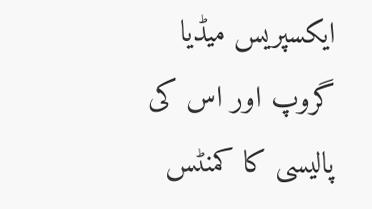ایکسپریس میڈیا گروپ اور اس کی پالیسی کا کمنٹس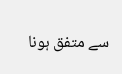سے متفق ہونا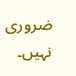ضروری نہیں۔